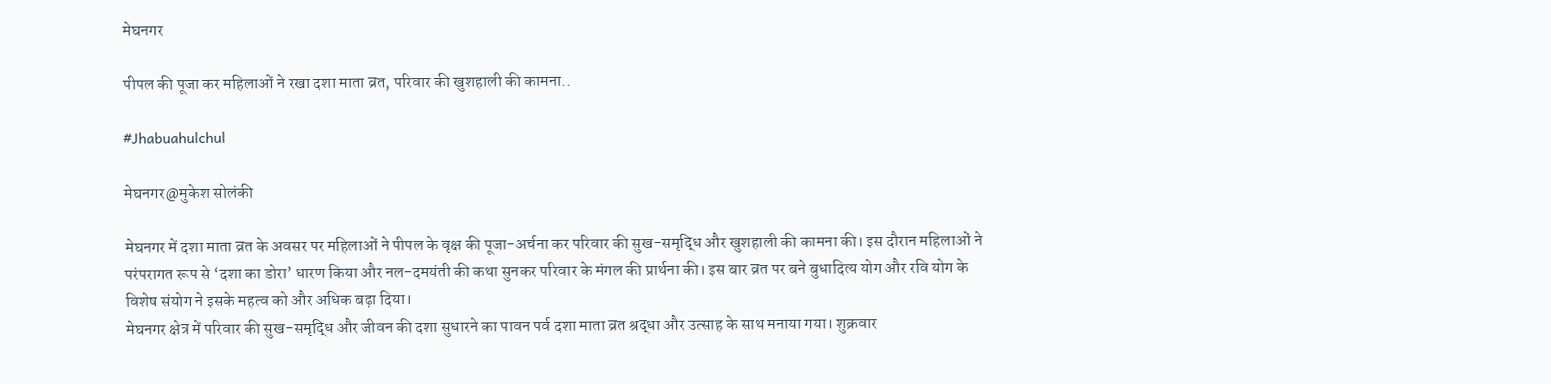मेघनगर

पीपल की पूजा कर महिलाओं ने रखा दशा माता व्रत, परिवार की खुशहाली की कामना..

#Jhabuahulchul

मेघनगर@मुकेश सोलंकी

मेघनगर में दशा माता व्रत के अवसर पर महिलाओं ने पीपल के वृक्ष की पूजा-अर्चना कर परिवार की सुख-समृद्धि और खुशहाली की कामना की। इस दौरान महिलाओं ने परंपरागत रूप से ‘दशा का डोरा’ धारण किया और नल-दमयंती की कथा सुनकर परिवार के मंगल की प्रार्थना की। इस बार व्रत पर बने बुधादित्य योग और रवि योग के विशेष संयोग ने इसके महत्व को और अधिक बढ़ा दिया।
मेघनगर क्षेत्र में परिवार की सुख-समृद्धि और जीवन की दशा सुधारने का पावन पर्व दशा माता व्रत श्रद्धा और उत्साह के साथ मनाया गया। शुक्रवार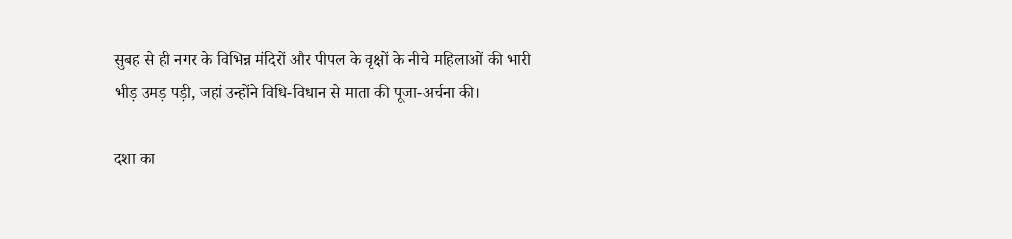सुबह से ही नगर के विभिन्न मंदिरों और पीपल के वृक्षों के नीचे महिलाओं की भारी भीड़ उमड़ पड़ी, जहां उन्होंने विधि-विधान से माता की पूजा-अर्चना की।

दशा का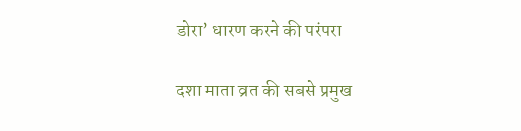डोरा’ धारण करने की परंपरा

दशा माता व्रत की सबसे प्रमुख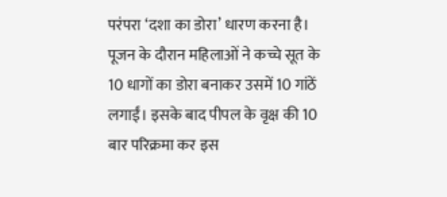परंपरा ‘दशा का डोरा’ धारण करना है। पूजन के दौरान महिलाओं ने कच्चे सूत के 10 धागों का डोरा बनाकर उसमें 10 गांठें लगाईं। इसके बाद पीपल के वृक्ष की 10 बार परिक्रमा कर इस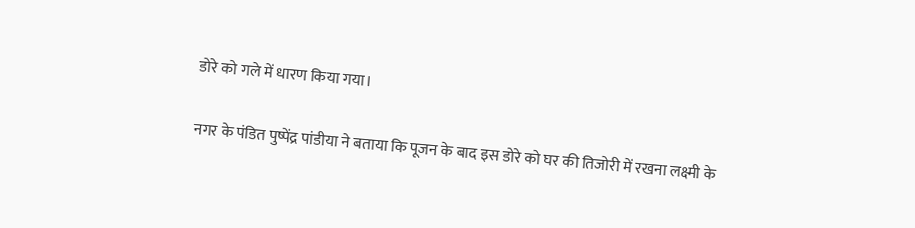डोरे को गले में धारण किया गया।

नगर के पंडित पुष्पेंद्र पांडीया ने बताया कि पूजन के बाद इस डोरे को घर की तिजोरी में रखना लक्ष्मी के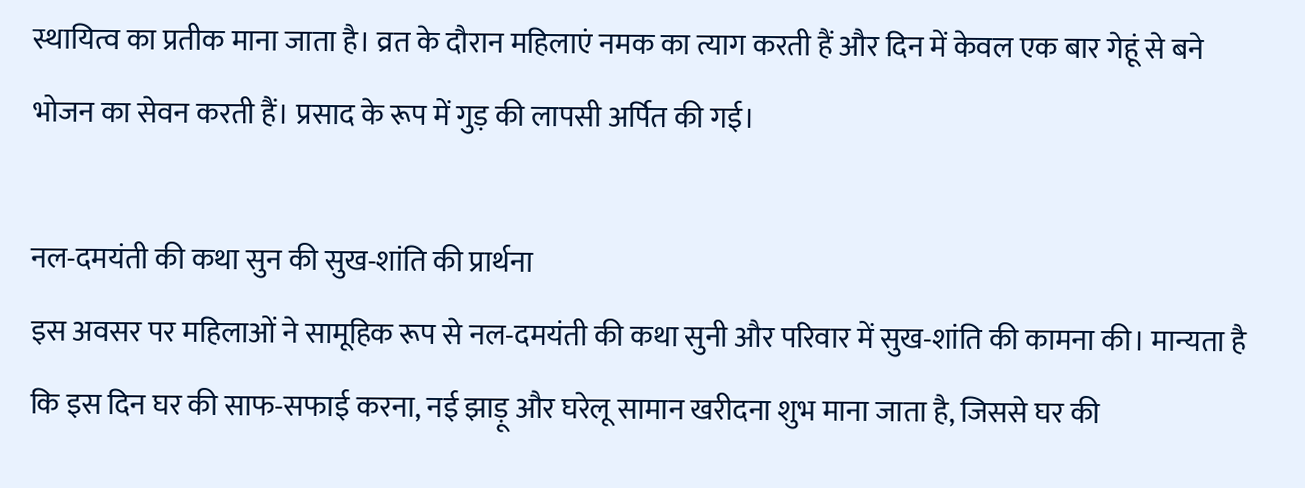स्थायित्व का प्रतीक माना जाता है। व्रत के दौरान महिलाएं नमक का त्याग करती हैं और दिन में केवल एक बार गेहूं से बने भोजन का सेवन करती हैं। प्रसाद के रूप में गुड़ की लापसी अर्पित की गई।

नल-दमयंती की कथा सुन की सुख-शांति की प्रार्थना
इस अवसर पर महिलाओं ने सामूहिक रूप से नल-दमयंती की कथा सुनी और परिवार में सुख-शांति की कामना की। मान्यता है कि इस दिन घर की साफ-सफाई करना, नई झाड़ू और घरेलू सामान खरीदना शुभ माना जाता है, जिससे घर की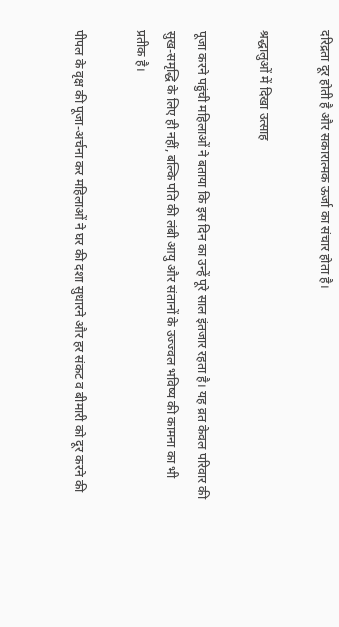दरिद्रता दूर होती है और सकारात्मक ऊर्जा का संचार होता है।

श्रद्धालुओं में दिखा उत्साह

पूजा करने पहुंची महिलाओं ने बताया कि इस दिन का उन्हें पूरे साल इंतजार रहता है। यह व्रत केवल परिवार की सुख-समृद्धि के लिए ही नहीं, बल्कि पति की लंबी आयु और संतानों के उज्ज्वल भविष्य की कामना का भी प्रतीक है।

पीपल के वृक्ष की पूजा-अर्चना कर महिलाओं ने घर की दशा सुधारने और हर संकट व बीमारी को दूर करने की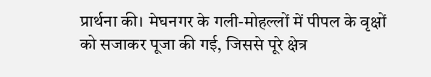प्रार्थना की। मेघनगर के गली-मोहल्लों में पीपल के वृक्षों को सजाकर पूजा की गई, जिससे पूरे क्षेत्र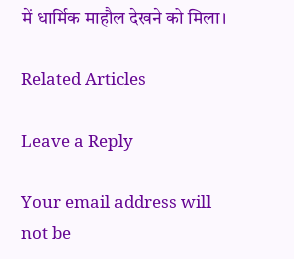में धार्मिक माहौल देखने को मिला।

Related Articles

Leave a Reply

Your email address will not be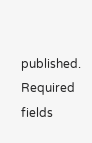published. Required fields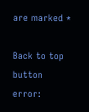are marked *

Back to top button
error: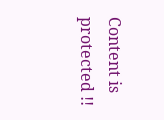Content is protected !!